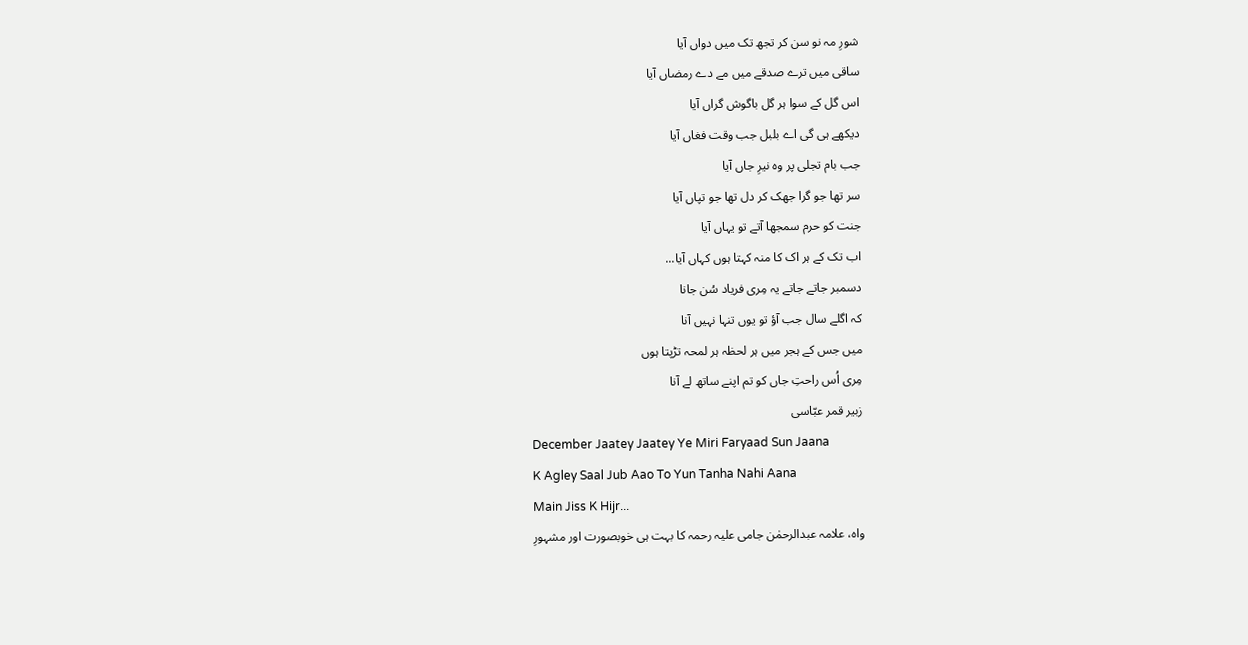شورِ مہ نو سن کر تجھ تک ميں دواں آيا
ساقی ميں ترے صدقے ميں مے دے رمضاں آيا
اس گل کے سوا ہر گل باگوش گراں آيا
ديکھے ہی گی اے بلبل جب وقت فغاں آيا
جب بام تجلی پر وہ نيرِ جاں آيا
سر تھا جو گرا جھک کر دل تھا جو تپاں آيا
جنت کو حرم سمجھا آتے تو يہاں آيا
اب تک کے ہر اک کا منہ کہتا ہوں کہاں آيا...
دسمبر جاتے جاتے یہ مِری فریاد سُن جانا
کہ اگلے سال جب آؤ تو یوں تنہا نہیں آنا
میں جس کے ہجر میں ہر لحظہ ہر لمحہ تڑپتا ہوں
مِری اُس راحتِ جاں کو تم اپنے ساتھ لے آنا
زبیر قمر عبّاسی
December Jaatey Jaatey Ye Miri Faryaad Sun Jaana
K Agley Saal Jub Aao To Yun Tanha Nahi Aana
Main Jiss K Hijr...
واہ، علامہ عبدالرحمٰن جامی علیہ رحمہ کا بہت ہی خوبصورت اور مشہورِ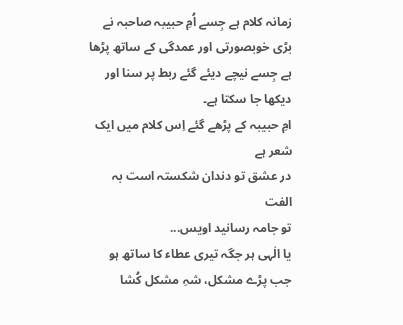زمانہ کلام ہے جِسے اُمِ حبیبہ صاحبہ نے بڑی خوبصورتی اور عمدگی کے ساتھ پڑھا ہے جِسے نیچے دیئے گئے ربط پر سنا اور دیکھا جا سکتا ہے۔
امِ حبیبہ کے پڑھے گئے اِس کلام میں ایک شعر ہے
در عشق تو دندان شکستہ است بہ الفت
تو جامہ رسانید اویس...
یا الٰہی ہر جگہ تیری عطاء کا ساتھ ہو
جب پڑے مشکل، شہِ مشکل کُشا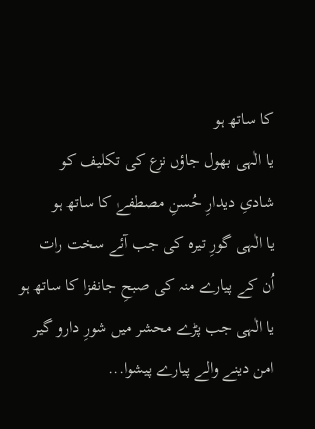کا ساتھ ہو
یا الٰہی بھول جاؤں نزع کی تکلیف کو
شادیِ دیدارِ حُسنِ مصطفےٰ کا ساتھ ہو
یا الٰہی گورِ تیرہ کی جب آئے سخت رات
اُن کے پیارے منہ کی صبحِ جانفزا کا ساتھ ہو
یا الٰہی جب پڑے محشر میں شورِ دارو گیر
امن دینے والے پیارے پیشوا...